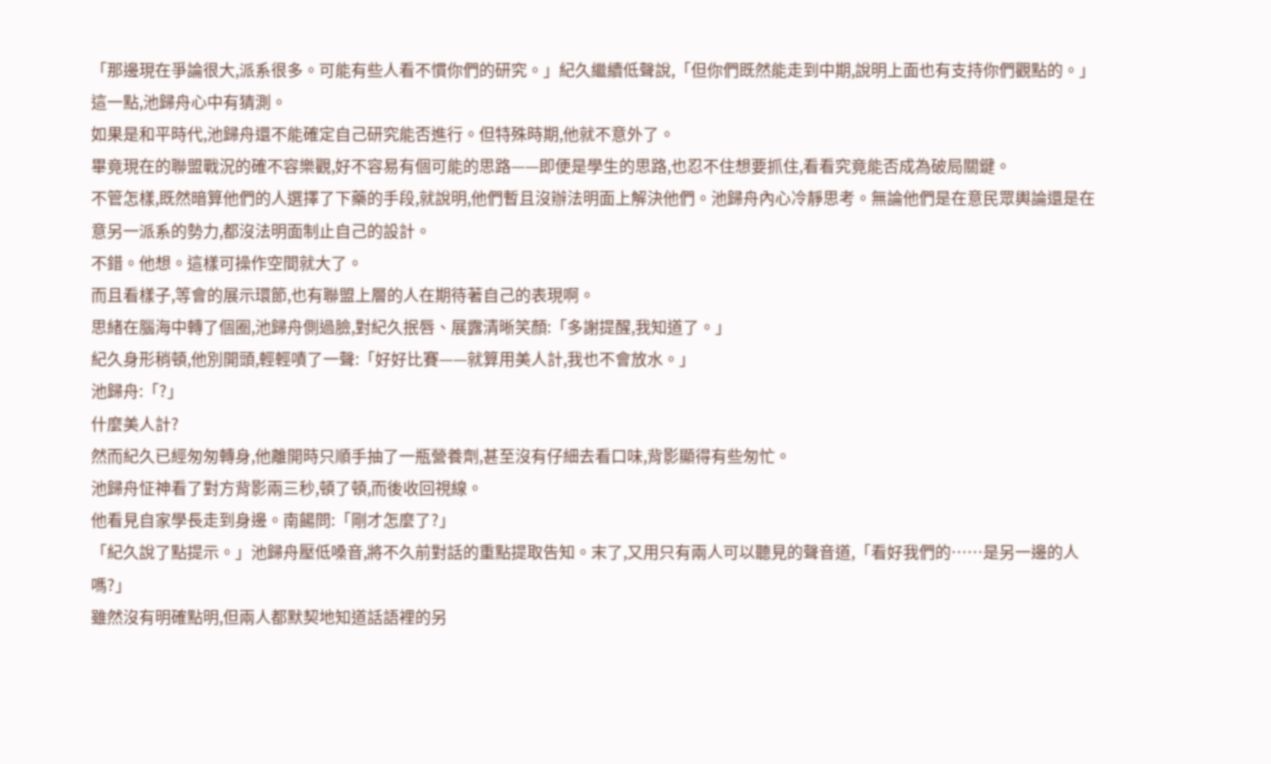「那邊現在爭論很大,派系很多。可能有些人看不慣你們的研究。」紀久繼續低聲說,「但你們既然能走到中期,說明上面也有支持你們觀點的。」
這一點,池歸舟心中有猜測。
如果是和平時代,池歸舟還不能確定自己研究能否進行。但特殊時期,他就不意外了。
畢竟現在的聯盟戰況的確不容樂觀,好不容易有個可能的思路——即便是學生的思路,也忍不住想要抓住,看看究竟能否成為破局關鍵。
不管怎樣,既然暗算他們的人選擇了下藥的手段,就說明,他們暫且沒辦法明面上解決他們。池歸舟內心冷靜思考。無論他們是在意民眾輿論還是在意另一派系的勢力,都沒法明面制止自己的設計。
不錯。他想。這樣可操作空間就大了。
而且看樣子,等會的展示環節,也有聯盟上層的人在期待著自己的表現啊。
思緒在腦海中轉了個圈,池歸舟側過臉,對紀久抿唇、展露清晰笑顏:「多謝提醒,我知道了。」
紀久身形稍頓,他別開頭,輕輕嘖了一聲:「好好比賽——就算用美人計,我也不會放水。」
池歸舟:「?」
什麼美人計?
然而紀久已經匆匆轉身,他離開時只順手抽了一瓶營養劑,甚至沒有仔細去看口味,背影顯得有些匆忙。
池歸舟怔神看了對方背影兩三秒,頓了頓,而後收回視線。
他看見自家學長走到身邊。南餳問:「剛才怎麼了?」
「紀久說了點提示。」池歸舟壓低嗓音,將不久前對話的重點提取告知。末了,又用只有兩人可以聽見的聲音道,「看好我們的……是另一邊的人嗎?」
雖然沒有明確點明,但兩人都默契地知道話語裡的另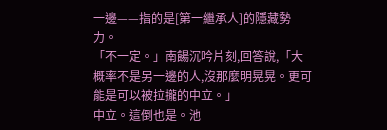一邊——指的是[第一繼承人]的隱藏勢力。
「不一定。」南餳沉吟片刻,回答說,「大概率不是另一邊的人,沒那麼明晃晃。更可能是可以被拉攏的中立。」
中立。這倒也是。池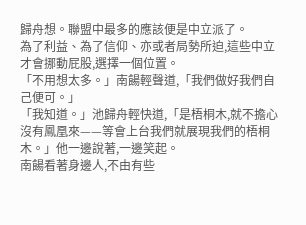歸舟想。聯盟中最多的應該便是中立派了。
為了利益、為了信仰、亦或者局勢所迫,這些中立才會挪動屁股,選擇一個位置。
「不用想太多。」南餳輕聲道,「我們做好我們自己便可。」
「我知道。」池歸舟輕快道,「是梧桐木,就不擔心沒有鳳凰來——等會上台我們就展現我們的梧桐木。」他一邊說著,一邊笑起。
南餳看著身邊人,不由有些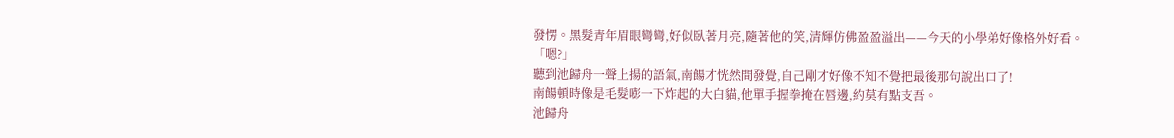發愣。黑髮青年眉眼彎彎,好似臥著月亮,隨著他的笑,清輝仿佛盈盈溢出——今天的小學弟好像格外好看。
「嗯?」
聽到池歸舟一聲上揚的語氣,南餳才恍然間發覺,自己剛才好像不知不覺把最後那句說出口了!
南餳頓時像是毛髮嘭一下炸起的大白貓,他單手握拳掩在唇邊,約莫有點支吾。
池歸舟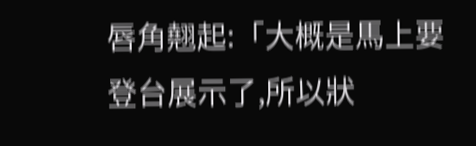唇角翹起:「大概是馬上要登台展示了,所以狀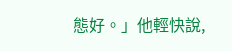態好。」他輕快說,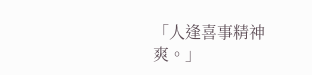「人逢喜事精神爽。」